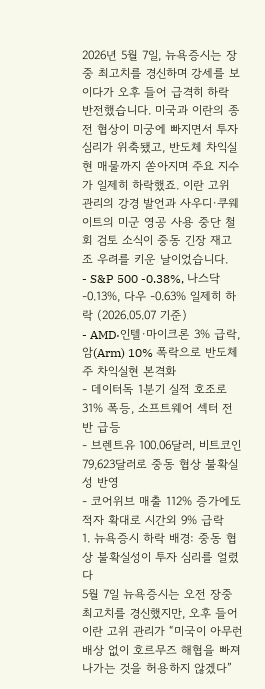2026년 5월 7일, 뉴욕증시는 장중 최고치를 경신하며 강세를 보이다가 오후 들어 급격히 하락 반전했습니다. 미국과 이란의 종전 협상이 미궁에 빠지면서 투자 심리가 위축됐고, 반도체 차익실현 매물까지 쏟아지며 주요 지수가 일제히 하락했죠. 이란 고위 관리의 강경 발언과 사우디·쿠웨이트의 미군 영공 사용 중단 철회 검토 소식이 중동 긴장 재고조 우려를 키운 날이었습니다.
- S&P 500 -0.38%, 나스닥 -0.13%, 다우 -0.63% 일제히 하락 (2026.05.07 기준)
- AMD·인텔·마이크론 3% 급락, 암(Arm) 10% 폭락으로 반도체주 차익실현 본격화
- 데이터독 1분기 실적 호조로 31% 폭등, 소프트웨어 섹터 전반 급등
- 브렌트유 100.06달러, 비트코인 79,623달러로 중동 협상 불확실성 반영
- 코어위브 매출 112% 증가에도 적자 확대로 시간외 9% 급락
1. 뉴욕증시 하락 배경: 중동 협상 불확실성이 투자 심리를 얼렸다
5월 7일 뉴욕증시는 오전 장중 최고치를 경신했지만, 오후 들어 이란 고위 관리가 “미국이 아무런 배상 없이 호르무즈 해협을 빠져나가는 것을 허용하지 않겠다”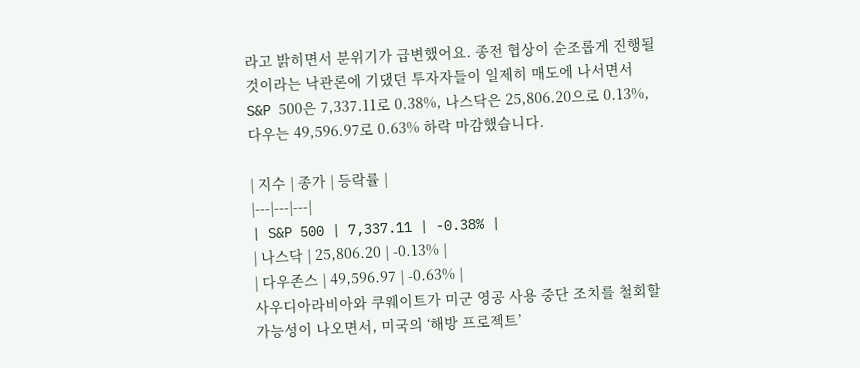라고 밝히면서 분위기가 급변했어요. 종전 협상이 순조롭게 진행될 것이라는 낙관론에 기댔던 투자자들이 일제히 매도에 나서면서 S&P 500은 7,337.11로 0.38%, 나스닥은 25,806.20으로 0.13%, 다우는 49,596.97로 0.63% 하락 마감했습니다.

| 지수 | 종가 | 등락률 |
|---|---|---|
| S&P 500 | 7,337.11 | -0.38% |
| 나스닥 | 25,806.20 | -0.13% |
| 다우존스 | 49,596.97 | -0.63% |
사우디아라비아와 쿠웨이트가 미군 영공 사용 중단 조치를 철회할 가능성이 나오면서, 미국의 ‘해방 프로젝트’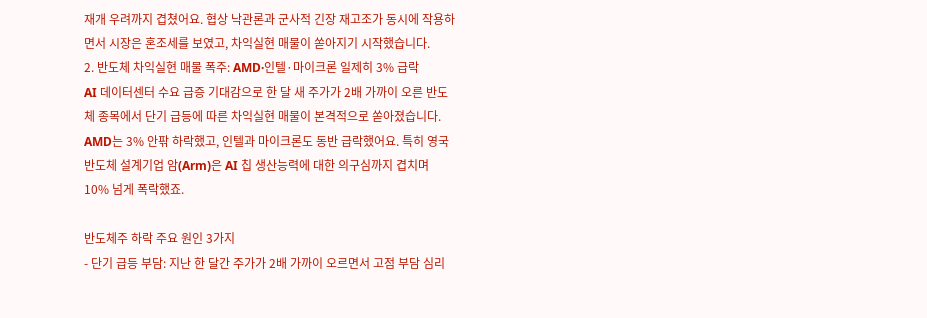재개 우려까지 겹쳤어요. 협상 낙관론과 군사적 긴장 재고조가 동시에 작용하면서 시장은 혼조세를 보였고, 차익실현 매물이 쏟아지기 시작했습니다.
2. 반도체 차익실현 매물 폭주: AMD·인텔·마이크론 일제히 3% 급락
AI 데이터센터 수요 급증 기대감으로 한 달 새 주가가 2배 가까이 오른 반도체 종목에서 단기 급등에 따른 차익실현 매물이 본격적으로 쏟아졌습니다. AMD는 3% 안팎 하락했고, 인텔과 마이크론도 동반 급락했어요. 특히 영국 반도체 설계기업 암(Arm)은 AI 칩 생산능력에 대한 의구심까지 겹치며 10% 넘게 폭락했죠.

반도체주 하락 주요 원인 3가지
- 단기 급등 부담: 지난 한 달간 주가가 2배 가까이 오르면서 고점 부담 심리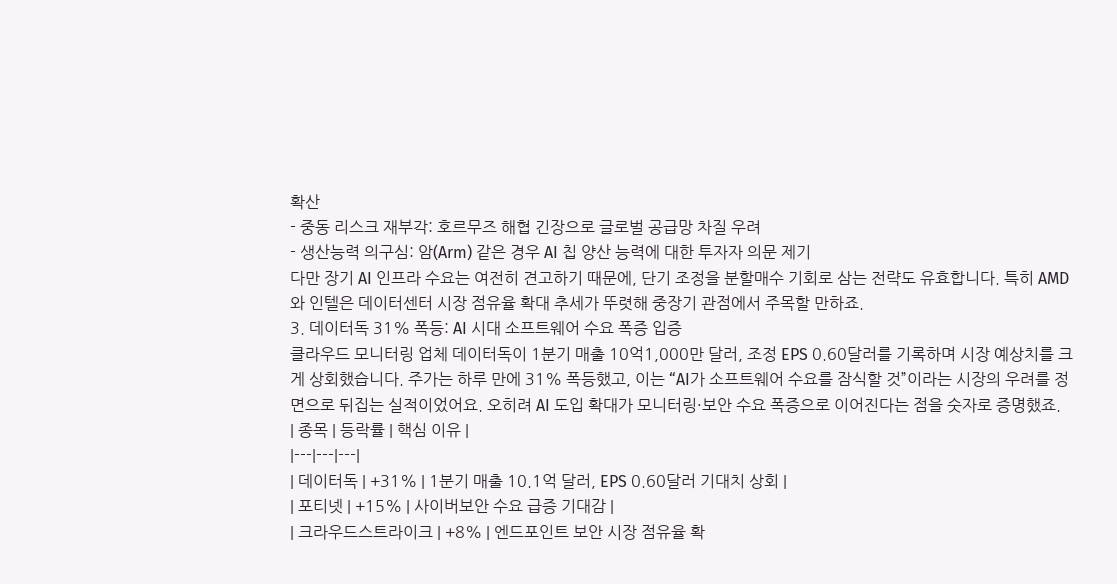확산
- 중동 리스크 재부각: 호르무즈 해협 긴장으로 글로벌 공급망 차질 우려
- 생산능력 의구심: 암(Arm) 같은 경우 AI 칩 양산 능력에 대한 투자자 의문 제기
다만 장기 AI 인프라 수요는 여전히 견고하기 때문에, 단기 조정을 분할매수 기회로 삼는 전략도 유효합니다. 특히 AMD와 인텔은 데이터센터 시장 점유율 확대 추세가 뚜렷해 중장기 관점에서 주목할 만하죠.
3. 데이터독 31% 폭등: AI 시대 소프트웨어 수요 폭증 입증
클라우드 모니터링 업체 데이터독이 1분기 매출 10억1,000만 달러, 조정 EPS 0.60달러를 기록하며 시장 예상치를 크게 상회했습니다. 주가는 하루 만에 31% 폭등했고, 이는 “AI가 소프트웨어 수요를 잠식할 것”이라는 시장의 우려를 정면으로 뒤집는 실적이었어요. 오히려 AI 도입 확대가 모니터링·보안 수요 폭증으로 이어진다는 점을 숫자로 증명했죠.
| 종목 | 등락률 | 핵심 이유 |
|---|---|---|
| 데이터독 | +31% | 1분기 매출 10.1억 달러, EPS 0.60달러 기대치 상회 |
| 포티넷 | +15% | 사이버보안 수요 급증 기대감 |
| 크라우드스트라이크 | +8% | 엔드포인트 보안 시장 점유율 확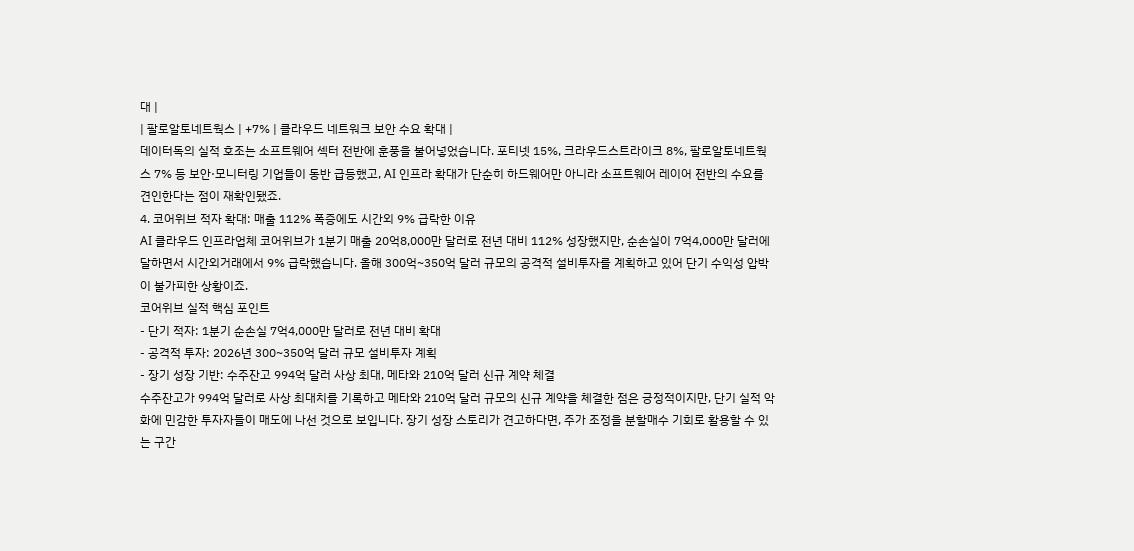대 |
| 팔로알토네트웍스 | +7% | 클라우드 네트워크 보안 수요 확대 |
데이터독의 실적 호조는 소프트웨어 섹터 전반에 훈풍을 불어넣었습니다. 포티넷 15%, 크라우드스트라이크 8%, 팔로알토네트웍스 7% 등 보안·모니터링 기업들이 동반 급등했고, AI 인프라 확대가 단순히 하드웨어만 아니라 소프트웨어 레이어 전반의 수요를 견인한다는 점이 재확인됐죠.
4. 코어위브 적자 확대: 매출 112% 폭증에도 시간외 9% 급락한 이유
AI 클라우드 인프라업체 코어위브가 1분기 매출 20억8,000만 달러로 전년 대비 112% 성장했지만, 순손실이 7억4,000만 달러에 달하면서 시간외거래에서 9% 급락했습니다. 올해 300억~350억 달러 규모의 공격적 설비투자를 계획하고 있어 단기 수익성 압박이 불가피한 상황이죠.
코어위브 실적 핵심 포인트
- 단기 적자: 1분기 순손실 7억4,000만 달러로 전년 대비 확대
- 공격적 투자: 2026년 300~350억 달러 규모 설비투자 계획
- 장기 성장 기반: 수주잔고 994억 달러 사상 최대, 메타와 210억 달러 신규 계약 체결
수주잔고가 994억 달러로 사상 최대치를 기록하고 메타와 210억 달러 규모의 신규 계약을 체결한 점은 긍정적이지만, 단기 실적 악화에 민감한 투자자들이 매도에 나선 것으로 보입니다. 장기 성장 스토리가 견고하다면, 주가 조정을 분할매수 기회로 활용할 수 있는 구간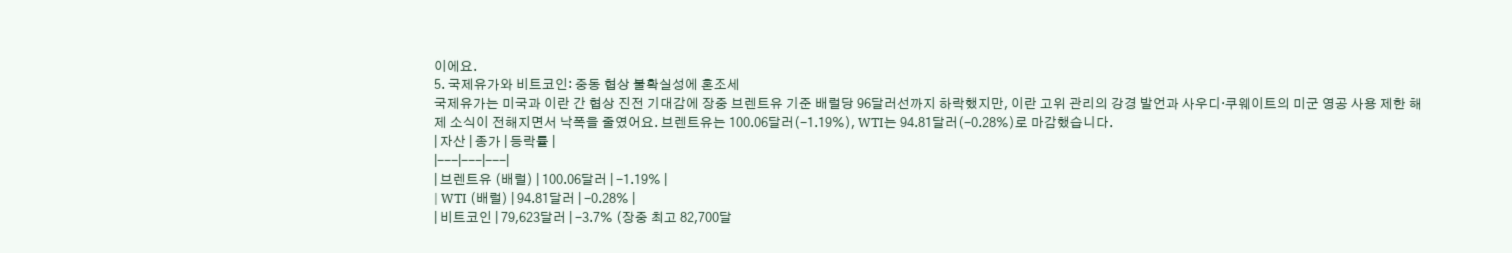이에요.
5. 국제유가와 비트코인: 중동 협상 불확실성에 혼조세
국제유가는 미국과 이란 간 협상 진전 기대감에 장중 브렌트유 기준 배럴당 96달러선까지 하락했지만, 이란 고위 관리의 강경 발언과 사우디·쿠웨이트의 미군 영공 사용 제한 해제 소식이 전해지면서 낙폭을 줄였어요. 브렌트유는 100.06달러(-1.19%), WTI는 94.81달러(-0.28%)로 마감했습니다.
| 자산 | 종가 | 등락률 |
|---|---|---|
| 브렌트유 (배럴) | 100.06달러 | -1.19% |
| WTI (배럴) | 94.81달러 | -0.28% |
| 비트코인 | 79,623달러 | -3.7% (장중 최고 82,700달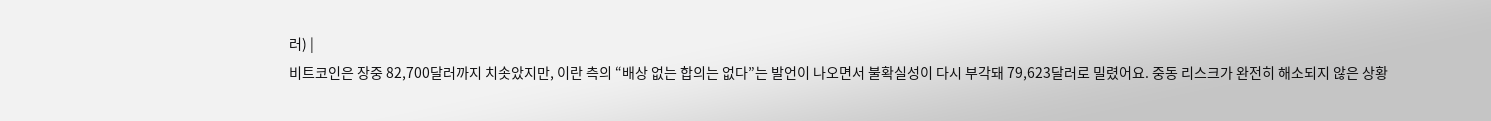러) |
비트코인은 장중 82,700달러까지 치솟았지만, 이란 측의 “배상 없는 합의는 없다”는 발언이 나오면서 불확실성이 다시 부각돼 79,623달러로 밀렸어요. 중동 리스크가 완전히 해소되지 않은 상황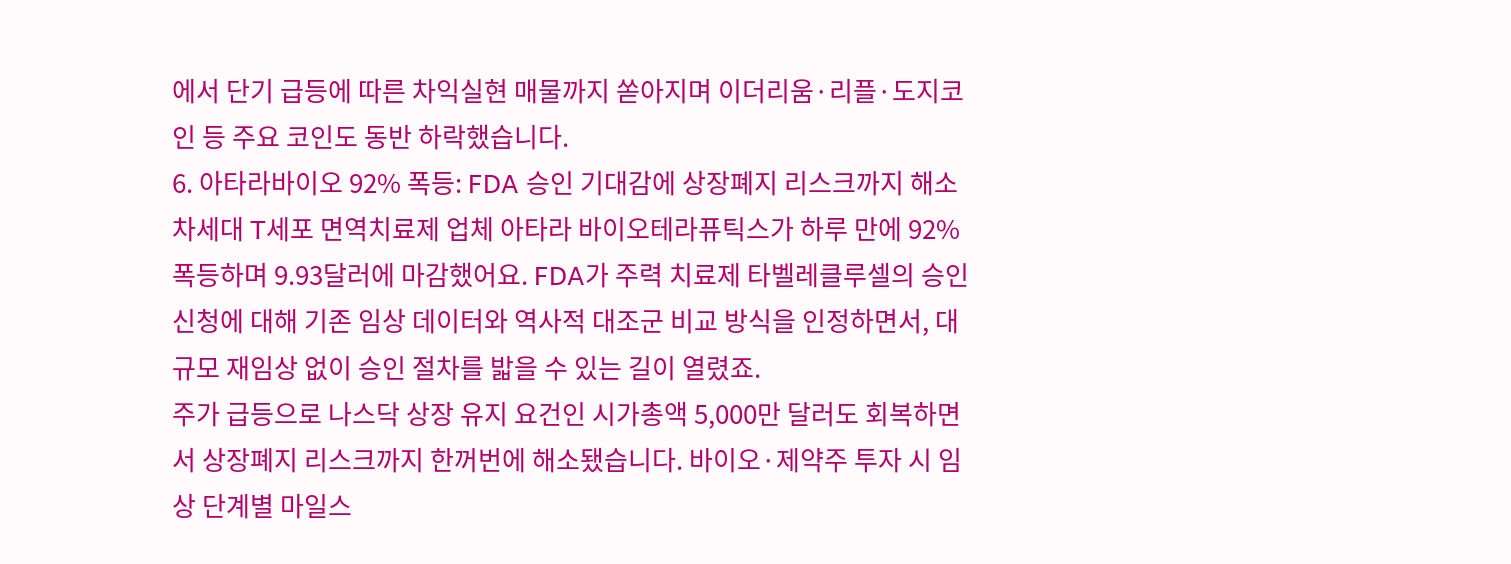에서 단기 급등에 따른 차익실현 매물까지 쏟아지며 이더리움·리플·도지코인 등 주요 코인도 동반 하락했습니다.
6. 아타라바이오 92% 폭등: FDA 승인 기대감에 상장폐지 리스크까지 해소
차세대 T세포 면역치료제 업체 아타라 바이오테라퓨틱스가 하루 만에 92% 폭등하며 9.93달러에 마감했어요. FDA가 주력 치료제 타벨레클루셀의 승인 신청에 대해 기존 임상 데이터와 역사적 대조군 비교 방식을 인정하면서, 대규모 재임상 없이 승인 절차를 밟을 수 있는 길이 열렸죠.
주가 급등으로 나스닥 상장 유지 요건인 시가총액 5,000만 달러도 회복하면서 상장폐지 리스크까지 한꺼번에 해소됐습니다. 바이오·제약주 투자 시 임상 단계별 마일스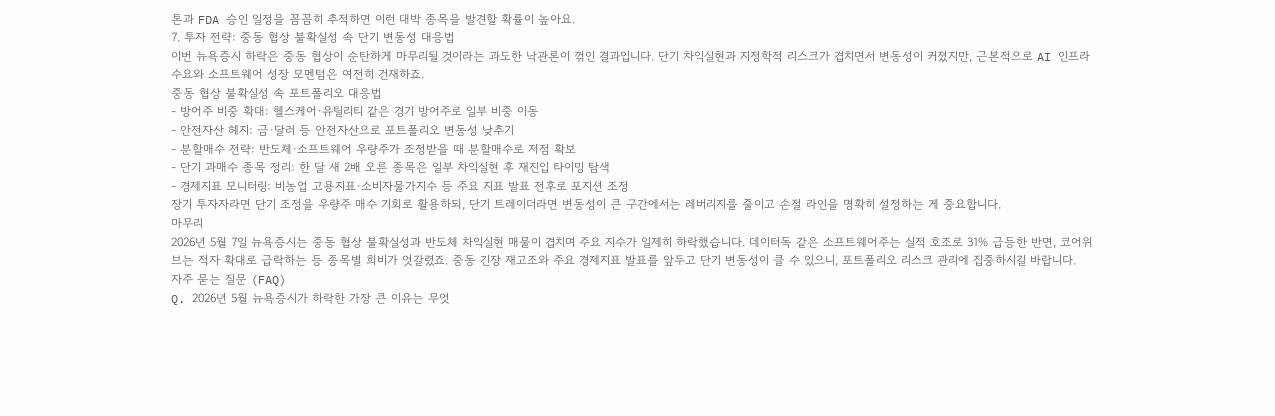톤과 FDA 승인 일정을 꼼꼼히 추적하면 이런 대박 종목을 발견할 확률이 높아요.
7. 투자 전략: 중동 협상 불확실성 속 단기 변동성 대응법
이번 뉴욕증시 하락은 중동 협상이 순탄하게 마무리될 것이라는 과도한 낙관론이 꺾인 결과입니다. 단기 차익실현과 지정학적 리스크가 겹치면서 변동성이 커졌지만, 근본적으로 AI 인프라 수요와 소프트웨어 성장 모멘텀은 여전히 건재하죠.
중동 협상 불확실성 속 포트폴리오 대응법
- 방어주 비중 확대: 헬스케어·유틸리티 같은 경기 방어주로 일부 비중 이동
- 안전자산 헤지: 금·달러 등 안전자산으로 포트폴리오 변동성 낮추기
- 분할매수 전략: 반도체·소프트웨어 우량주가 조정받을 때 분할매수로 저점 확보
- 단기 과매수 종목 정리: 한 달 새 2배 오른 종목은 일부 차익실현 후 재진입 타이밍 탐색
- 경제지표 모니터링: 비농업 고용지표·소비자물가지수 등 주요 지표 발표 전후로 포지션 조정
장기 투자자라면 단기 조정을 우량주 매수 기회로 활용하되, 단기 트레이더라면 변동성이 큰 구간에서는 레버리지를 줄이고 손절 라인을 명확히 설정하는 게 중요합니다.
마무리
2026년 5월 7일 뉴욕증시는 중동 협상 불확실성과 반도체 차익실현 매물이 겹치며 주요 지수가 일제히 하락했습니다. 데이터독 같은 소프트웨어주는 실적 호조로 31% 급등한 반면, 코어위브는 적자 확대로 급락하는 등 종목별 희비가 엇갈렸죠. 중동 긴장 재고조와 주요 경제지표 발표를 앞두고 단기 변동성이 클 수 있으니, 포트폴리오 리스크 관리에 집중하시길 바랍니다.
자주 묻는 질문 (FAQ)
Q. 2026년 5월 뉴욕증시가 하락한 가장 큰 이유는 무엇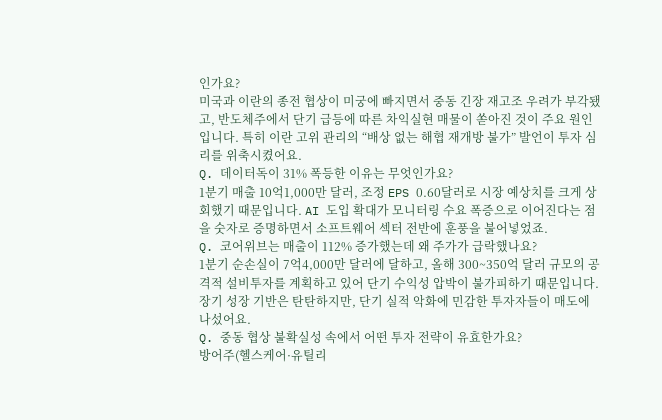인가요?
미국과 이란의 종전 협상이 미궁에 빠지면서 중동 긴장 재고조 우려가 부각됐고, 반도체주에서 단기 급등에 따른 차익실현 매물이 쏟아진 것이 주요 원인입니다. 특히 이란 고위 관리의 “배상 없는 해협 재개방 불가” 발언이 투자 심리를 위축시켰어요.
Q. 데이터독이 31% 폭등한 이유는 무엇인가요?
1분기 매출 10억1,000만 달러, 조정 EPS 0.60달러로 시장 예상치를 크게 상회했기 때문입니다. AI 도입 확대가 모니터링 수요 폭증으로 이어진다는 점을 숫자로 증명하면서 소프트웨어 섹터 전반에 훈풍을 불어넣었죠.
Q. 코어위브는 매출이 112% 증가했는데 왜 주가가 급락했나요?
1분기 순손실이 7억4,000만 달러에 달하고, 올해 300~350억 달러 규모의 공격적 설비투자를 계획하고 있어 단기 수익성 압박이 불가피하기 때문입니다. 장기 성장 기반은 탄탄하지만, 단기 실적 악화에 민감한 투자자들이 매도에 나섰어요.
Q. 중동 협상 불확실성 속에서 어떤 투자 전략이 유효한가요?
방어주(헬스케어·유틸리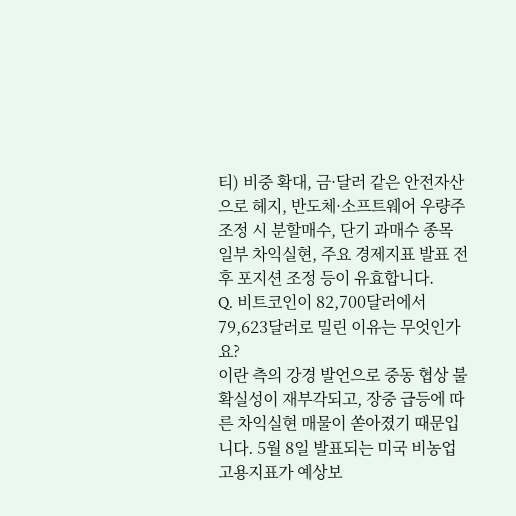티) 비중 확대, 금·달러 같은 안전자산으로 헤지, 반도체·소프트웨어 우량주 조정 시 분할매수, 단기 과매수 종목 일부 차익실현, 주요 경제지표 발표 전후 포지션 조정 등이 유효합니다.
Q. 비트코인이 82,700달러에서 79,623달러로 밀린 이유는 무엇인가요?
이란 측의 강경 발언으로 중동 협상 불확실성이 재부각되고, 장중 급등에 따른 차익실현 매물이 쏟아졌기 때문입니다. 5월 8일 발표되는 미국 비농업 고용지표가 예상보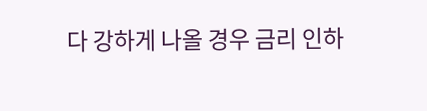다 강하게 나올 경우 금리 인하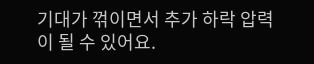기대가 꺾이면서 추가 하락 압력이 될 수 있어요.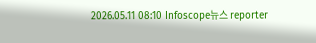2026.05.11 08:10 Infoscope뉴스 reporter